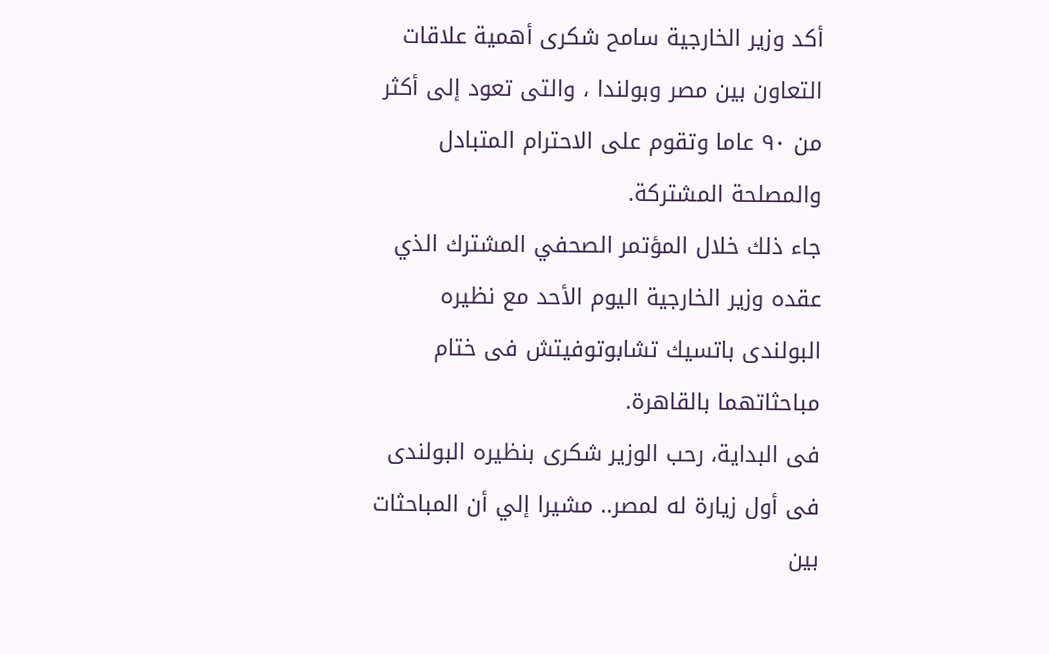أكد وزير الخارجية سامح شكرى أهمية علاقات التعاون بين مصر وبولندا ، والتى تعود إلى أكثر من ٩٠ عاما وتقوم على الاحترام المتبادل والمصلحة المشتركة.
جاء ذلك خلال المؤتمر الصحفي المشترك الذي عقده وزير الخارجية اليوم الأحد مع نظيره البولندى باتسيك تشابوتوفيتش فى ختام مباحثاتهما بالقاهرة.
فى البداية، رحب الوزير شكرى بنظيره البولندى فى أول زيارة له لمصر.. مشيرا إلي أن المباحثات بين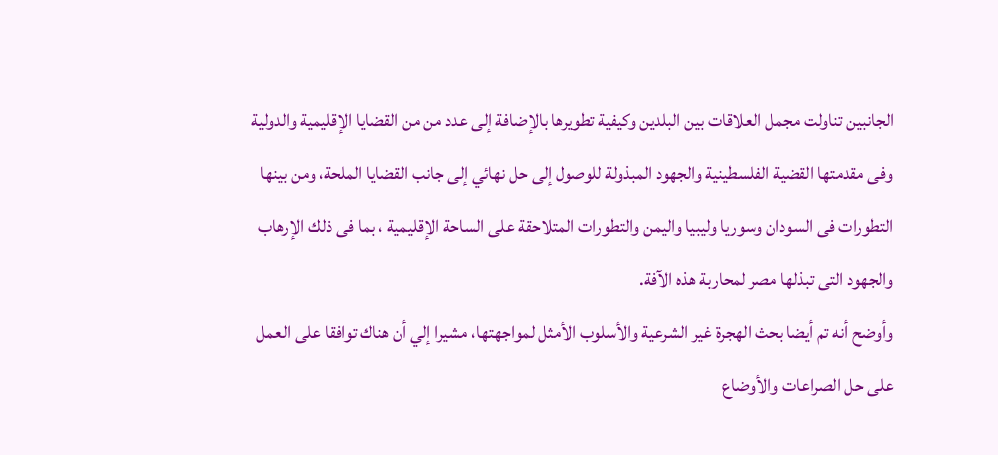الجانبين تناولت مجمل العلاقات بين البلدين وكيفية تطويرها بالإضافة إلى عدد من من القضايا الإقليمية والدولية وفى مقدمتها القضية الفلسطينية والجهود المبذولة للوصول إلى حل نهائي إلى جانب القضايا الملحة، ومن بينها التطورات فى السودان وسوريا وليبيا واليمن والتطورات المتلاحقة على الساحة الإقليمية ، بما فى ذلك الإرهاب والجهود التى تبذلها مصر لمحاربة هذه الآفة.
وأوضح أنه تم أيضا بحث الهجرة غير الشرعية والأسلوب الأمثل لمواجهتها، مشيرا إلي أن هناك توافقا على العمل على حل الصراعات والأوضاع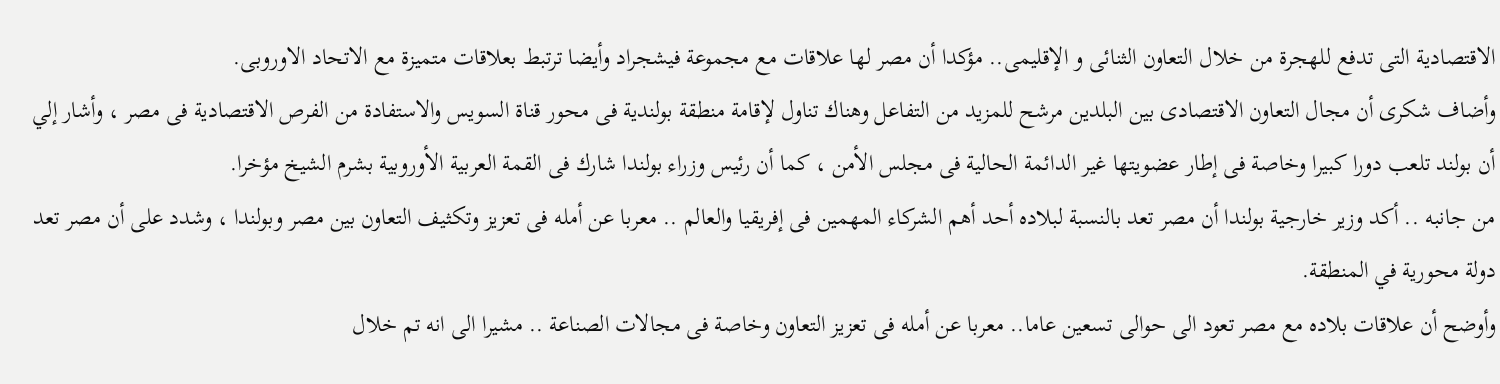الاقتصادية التى تدفع للهجرة من خلال التعاون الثنائى و الإقليمى.. مؤكدا أن مصر لها علاقات مع مجموعة فيشجراد وأيضا ترتبط بعلاقات متميزة مع الاتحاد الاوروبى.
وأضاف شكرى أن مجال التعاون الاقتصادى بين البلدين مرشح للمزيد من التفاعل وهناك تناول لإقامة منطقة بولندية فى محور قناة السويس والاستفادة من الفرص الاقتصادية فى مصر ، وأشار إلي أن بولند تلعب دورا كبيرا وخاصة فى إطار عضويتها غير الدائمة الحالية فى مجلس الأمن ، كما أن رئيس وزراء بولندا شارك فى القمة العربية الأوروبية بشرم الشيخ مؤخرا.
من جانبه .. أكد وزير خارجية بولندا أن مصر تعد بالنسبة لبلاده أحد أهم الشركاء المهمين فى إفريقيا والعالم .. معربا عن أمله فى تعزيز وتكثيف التعاون بين مصر وبولندا ، وشدد على أن مصر تعد دولة محورية في المنطقة.
وأوضح أن علاقات بلاده مع مصر تعود الى حوالى تسعين عاما.. معربا عن أمله فى تعزيز التعاون وخاصة فى مجالات الصناعة .. مشيرا الى انه تم خلال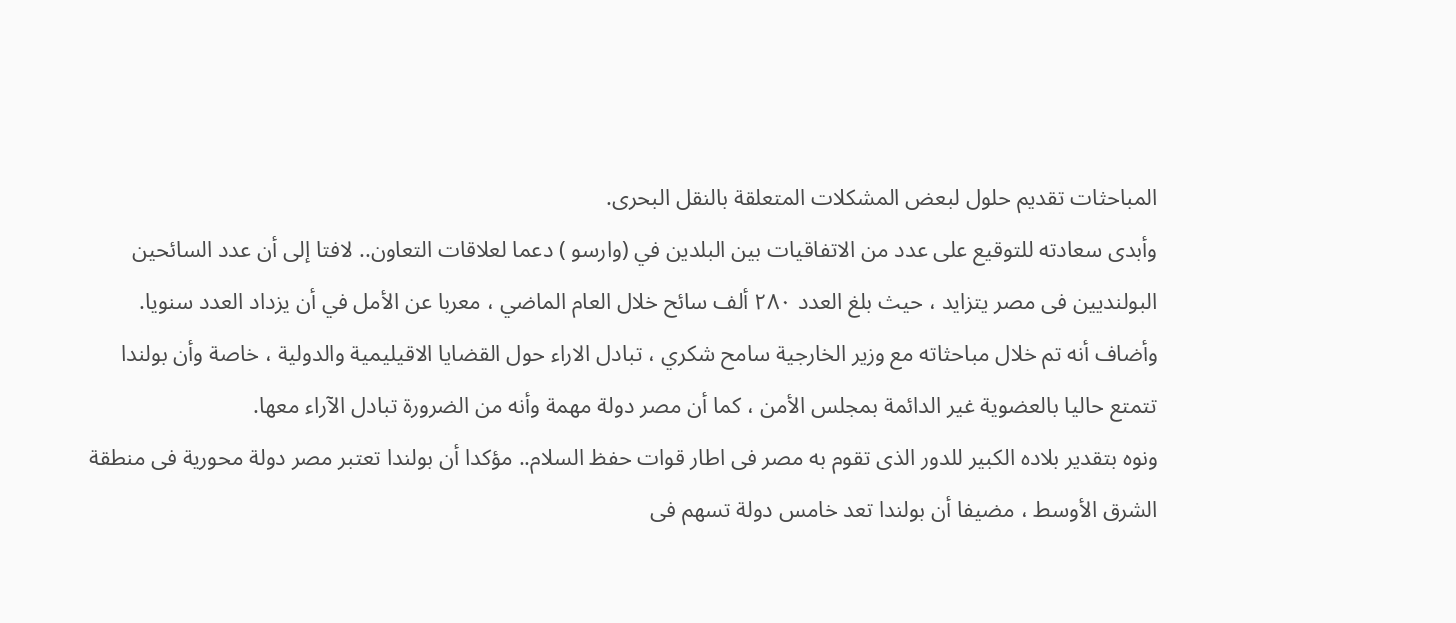المباحثات تقديم حلول لبعض المشكلات المتعلقة بالنقل البحرى.
وأبدى سعادته للتوقيع على عدد من الاتفاقيات بين البلدين في (وارسو ) دعما لعلاقات التعاون.. لافتا إلى أن عدد السائحين البولنديين فى مصر يتزايد ، حيث بلغ العدد ٢٨٠ ألف سائح خلال العام الماضي ، معربا عن الأمل في أن يزداد العدد سنويا.
وأضاف أنه تم خلال مباحثاته مع وزير الخارجية سامح شكري ، تبادل الاراء حول القضايا الاقيليمية والدولية ، خاصة وأن بولندا تتمتع حاليا بالعضوية غير الدائمة بمجلس الأمن ، كما أن مصر دولة مهمة وأنه من الضرورة تبادل الآراء معها.
ونوه بتقدير بلاده الكبير للدور الذى تقوم به مصر فى اطار قوات حفظ السلام.. مؤكدا أن بولندا تعتبر مصر دولة محورية فى منطقة الشرق الأوسط ، مضيفا أن بولندا تعد خامس دولة تسهم فى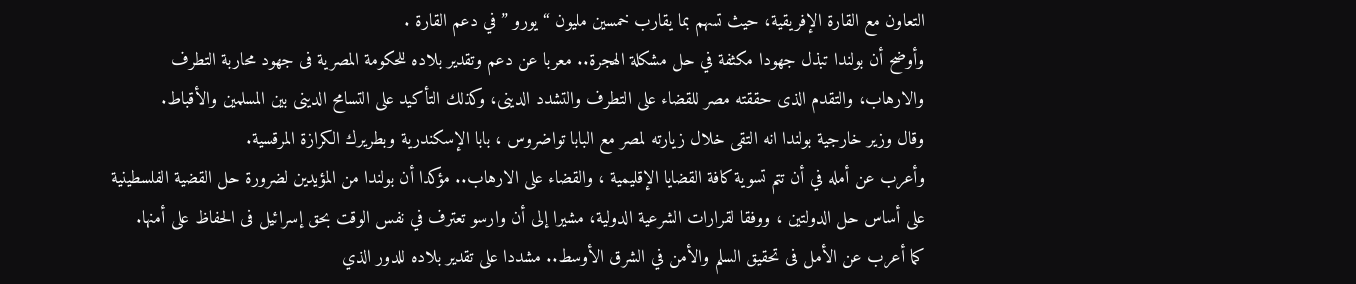التعاون مع القارة الإفريقية، حيث تسهم بما يقارب خمسين مليون “يورو ” في دعم القارة .
وأوضح أن بولندا تبذل جهودا مكثفة في حل مشكلة الهجرة.. معربا عن دعم وتقدير بلاده للحكومة المصرية فى جهود محاربة التطرف والارهاب، والتقدم الذى حققته مصر للقضاء على التطرف والتشدد الدينى، وكذلك التأكيد على التسامح الدينى بين المسلمين والأقباط.
وقال وزير خارجية بولندا انه التقى خلال زيارته لمصر مع البابا تواضروس ، بابا الإسكندرية وبطريرك الكرازة المرقسية.
وأعرب عن أمله في أن تتم تسوية كافة القضايا الإقليمية ، والقضاء على الارهاب.. مؤكدا أن بولندا من المؤيدين لضرورة حل القضية الفلسطينية على أساس حل الدولتين ، ووفقا لقرارات الشرعية الدولية، مشيرا إلى أن وارسو تعترف في نفس الوقت بحق إسرائيل فى الحفاظ على أمنها.
كما أعرب عن الأمل فى تحقيق السلم والأمن في الشرق الأوسط.. مشددا على تقدير بلاده للدور الذي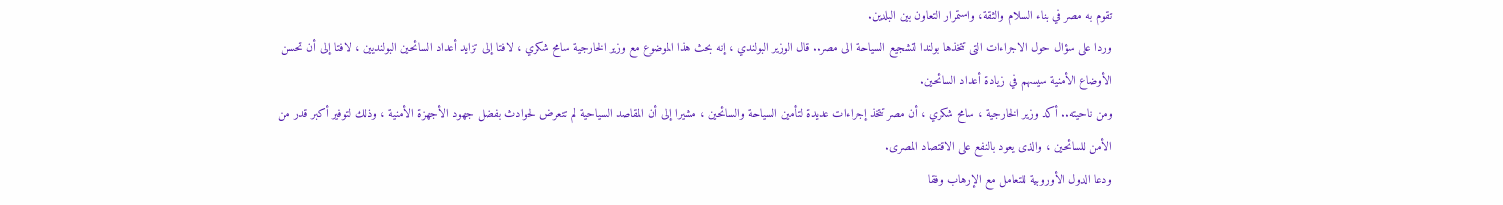تقوم به مصر في بناء السلام والثقة، واستمرار التعاون بين البلدين.
وردا على سؤال حول الاجراءات التى تتخذها بولندا لتشجيع السياحة الى مصر.. قال الوزير البولندي ، إنه بحث هذا الموضوع مع وزير الخارجية سامح شكري ، لافتا إلى تزايد أعداد السائحين البولنديين ، لافتا إلى أن تحسن الأوضاع الأمنية سيسهم في زيادة أعداد السائحين.
ومن ناحيته.. أكد وزير الخارجية ، سامح شكري ، أن مصر تتخذ إجراءات عديدة لتأمين السياحة والسائحين ، مشيرا إلى أن المقاصد السياحية لم تتعرض لحوادث بفضل جهود الأجهزة الأمنية ، وذلك لتوفير أكبر قدر من الأمن للسائحين ، والذى يعود بالنفع على الاقتصاد المصرى.
ودعا الدول الأوروبية للتعامل مع الإرهاب وفقا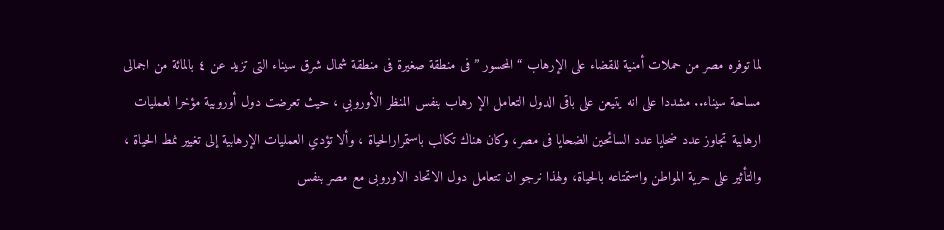لما توفره مصر من حملات أمنية للقضاء على الإرهاب “المحسور ” فى منطقة صغيرة فى منطقة شمال شرق سيناء التى تزيد عن ٤ بالمائة من اجمالى مساحة سيناء.. مشددا على انه يتيعن على باقى الدول التعامل الإ رهاب بنفس المنظر الأوروبي ، حيث تعرضت دول أوروبية مؤخرا لعمليات ارهابية تجاوز عدد ضحايا عدد السائحين الضحايا فى مصر، وكان هناك تكالب باستمرارالحياة ، وألا تؤدي العمليات الإرهابية إلى تغيير نمط الحياة ، والتأثير على حرية المواطن واستمتاعه بالحياة، ولهذا نرجو ان تتعامل دول الاتحاد الاوروبى مع مصر بنفس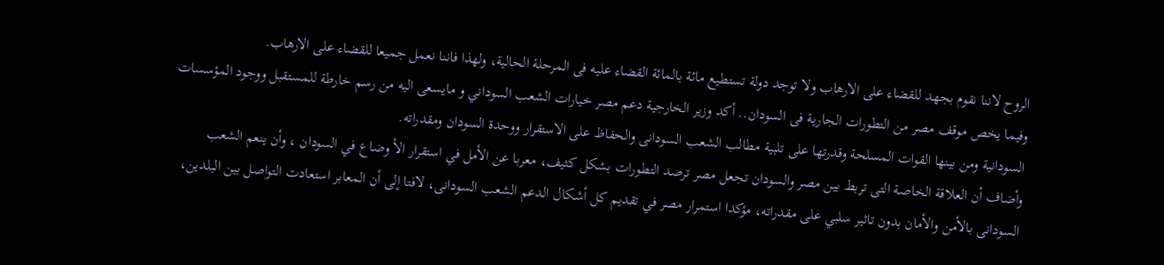الروح لاننا نقوم بجهد للقضاء على الارهاب ولا توجد دولة تستطيع مائة بالمائة القضاء عليه فى المرحلة الحالية، ولهذا فاننا نعمل جميعا للقضاء على الارهاب.
وفيما يخص موقف مصر من التطورات الجارية فى السودان.. أكد وزير الخارجية دعم مصر خيارات الشعب السوداني و مايسعى اليه من رسم خارطة للمستقبل ووجود المؤسسات السودانية ومن بينها القوات المسلحة وقدرتها على تلبية مطالب الشعب السودانى والحفاظ على الاستقرار ووحدة السودان ومقدراته.
وأضاف أن العلاقة الخاصة التى تربط بين مصر والسودان تجعل مصر ترصد التطورات بشكل كثيف، معربا عن الأمل في استقرار الأ وضاع في السودان ، وأن ينعم الشعب السودانى بالأمن والأمان بدون تاثير سلبي على مقدراته، مؤكدا استمرار مصر في تقديم كل أشكال الدعم الشعب السودانى، لافتا إلى أن المعابر استعادت التواصل بين البلدين،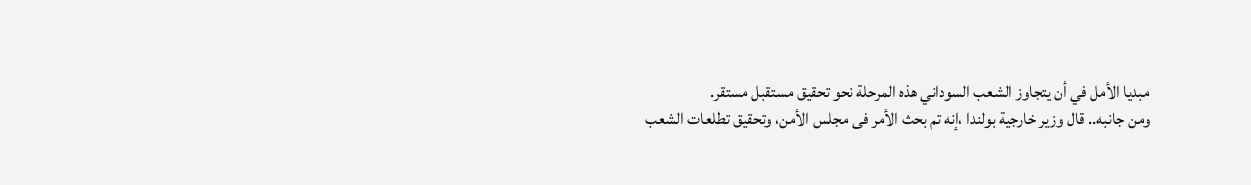مبديا الأمل في أن يتجاوز الشعب السوداني هذه المرحلة نحو تحقيق مستقبل مستقر.
ومن جانبه.. قال وزير خارجية بولندا ،إنه تم بحث الأمر فى مجلس الأمن، وتحقيق تطلعات الشعب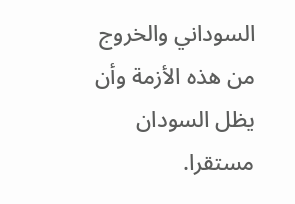السوداني والخروج من هذه الأزمة وأن يظل السودان مستقرا.